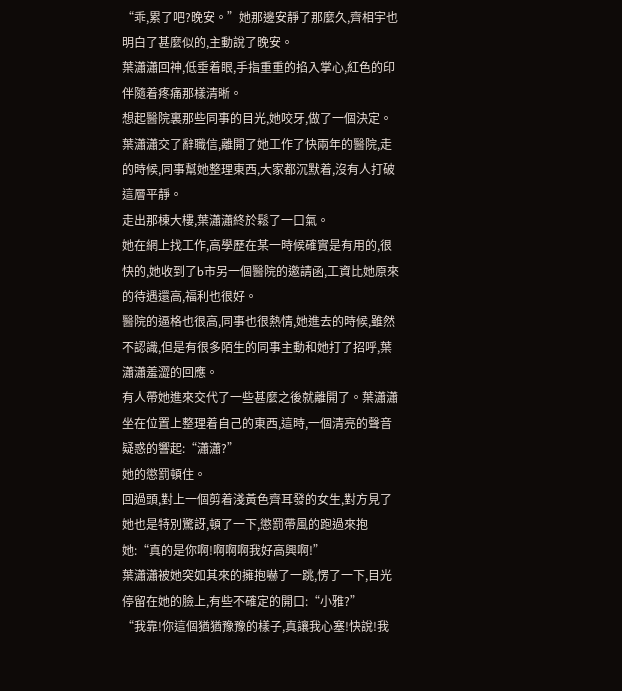“乖,累了吧?晚安。”她那邊安靜了那麼久,齊相宇也明白了甚麼似的,主動說了晚安。
葉瀟瀟回神,低垂着眼,手指重重的掐入掌心,紅色的印伴隨着疼痛那樣清晰。
想起醫院裏那些同事的目光,她咬牙,做了一個決定。
葉瀟瀟交了辭職信,離開了她工作了快兩年的醫院,走的時候,同事幫她整理東西,大家都沉默着,沒有人打破這層平靜。
走出那棟大樓,葉瀟瀟終於鬆了一口氣。
她在網上找工作,高學歷在某一時候確實是有用的,很快的,她收到了b市另一個醫院的邀請函,工資比她原來的待遇還高,福利也很好。
醫院的逼格也很高,同事也很熱情,她進去的時候,雖然不認識,但是有很多陌生的同事主動和她打了招呼,葉瀟瀟羞澀的回應。
有人帶她進來交代了一些甚麼之後就離開了。葉瀟瀟坐在位置上整理着自己的東西,這時,一個清亮的聲音疑惑的響起:“瀟瀟?”
她的懲罰頓住。
回過頭,對上一個剪着淺黃色齊耳發的女生,對方見了她也是特別驚訝,頓了一下,懲罰帶風的跑過來抱她:“真的是你啊!啊啊啊我好高興啊!”
葉瀟瀟被她突如其來的擁抱嚇了一跳,愣了一下,目光停留在她的臉上,有些不確定的開口:“小雅?”
“我靠!你這個猶猶豫豫的樣子,真讓我心塞!快說!我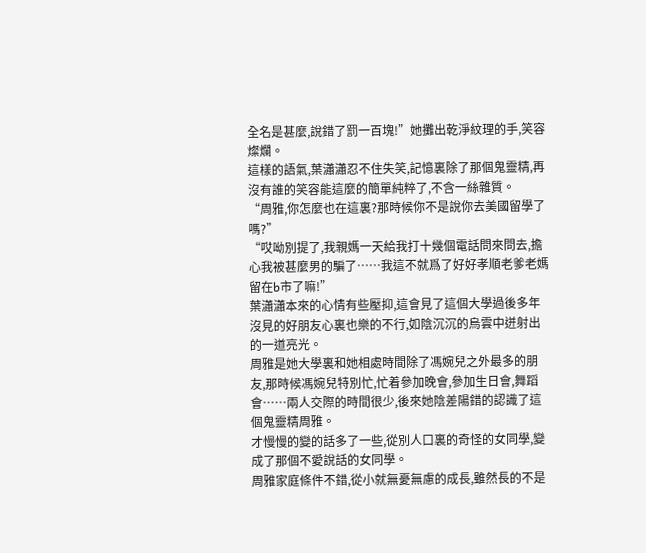全名是甚麼,說錯了罰一百塊!”她攤出乾淨紋理的手,笑容燦爛。
這樣的語氣,葉瀟瀟忍不住失笑,記憶裏除了那個鬼靈精,再沒有誰的笑容能這麼的簡單純粹了,不含一絲雜質。
“周雅,你怎麼也在這裏?那時候你不是說你去美國留學了嗎?”
“哎呦別提了,我親媽一天給我打十幾個電話問來問去,擔心我被甚麼男的騙了……我這不就爲了好好孝順老爹老媽留在b市了嘛!”
葉瀟瀟本來的心情有些壓抑,這會見了這個大學過後多年沒見的好朋友心裏也樂的不行,如陰沉沉的烏雲中迸射出的一道亮光。
周雅是她大學裏和她相處時間除了馮婉兒之外最多的朋友,那時候馮婉兒特別忙,忙着參加晚會,參加生日會,舞蹈會……兩人交際的時間很少,後來她陰差陽錯的認識了這個鬼靈精周雅。
才慢慢的變的話多了一些,從別人口裏的奇怪的女同學,變成了那個不愛說話的女同學。
周雅家庭條件不錯,從小就無憂無慮的成長,雖然長的不是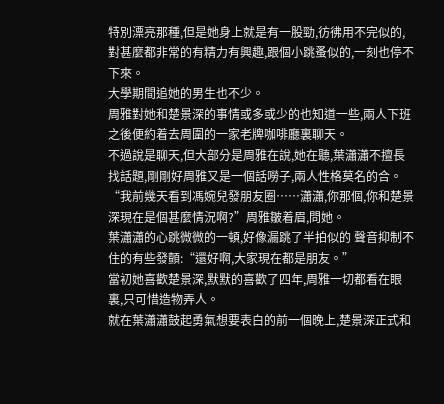特別漂亮那種,但是她身上就是有一股勁,彷彿用不完似的,對甚麼都非常的有精力有興趣,跟個小跳蚤似的,一刻也停不下來。
大學期間追她的男生也不少。
周雅對她和楚景深的事情或多或少的也知道一些,兩人下班之後便約着去周圍的一家老牌咖啡廳裏聊天。
不過說是聊天,但大部分是周雅在說,她在聽,葉瀟瀟不擅長找話題,剛剛好周雅又是一個話嘮子,兩人性格莫名的合。
“我前幾天看到馮婉兒發朋友圈……瀟瀟,你那個,你和楚景深現在是個甚麼情況啊?”周雅皺着眉,問她。
葉瀟瀟的心跳微微的一頓,好像漏跳了半拍似的 聲音抑制不住的有些發顫:“還好啊,大家現在都是朋友。”
當初她喜歡楚景深,默默的喜歡了四年,周雅一切都看在眼裏,只可惜造物弄人。
就在葉瀟瀟鼓起勇氣想要表白的前一個晚上,楚景深正式和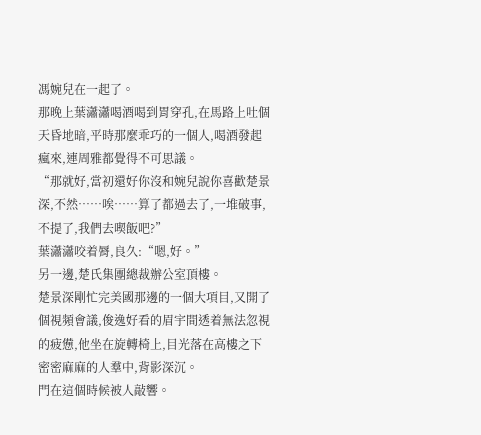馮婉兒在一起了。
那晚上葉瀟瀟喝酒喝到胃穿孔,在馬路上吐個天昏地暗,平時那麼乖巧的一個人,喝酒發起瘋來,連周雅都覺得不可思議。
“那就好,當初還好你沒和婉兒說你喜歡楚景深,不然……唉……算了都過去了,一堆破事,不提了,我們去喫飯吧?”
葉瀟瀟咬着脣,良久:“嗯,好。”
另一邊,楚氏集團總裁辦公室頂樓。
楚景深剛忙完美國那邊的一個大項目,又開了個視頻會議,俊逸好看的眉宇間透着無法忽視的疲憊,他坐在旋轉椅上,目光落在高樓之下密密麻麻的人羣中,背影深沉。
門在這個時候被人敲響。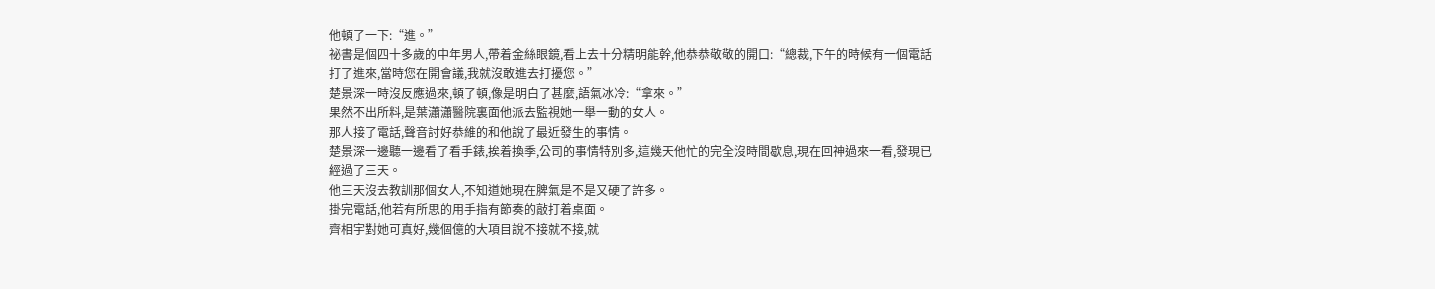他頓了一下:“進。”
祕書是個四十多歲的中年男人,帶着金絲眼鏡,看上去十分精明能幹,他恭恭敬敬的開口:“總裁,下午的時候有一個電話打了進來,當時您在開會議,我就沒敢進去打擾您。”
楚景深一時沒反應過來,頓了頓,像是明白了甚麼,語氣冰冷:“拿來。”
果然不出所料,是葉瀟瀟醫院裏面他派去監視她一舉一動的女人。
那人接了電話,聲音討好恭維的和他說了最近發生的事情。
楚景深一邊聽一邊看了看手錶,挨着換季,公司的事情特別多,這幾天他忙的完全沒時間歇息,現在回神過來一看,發現已經過了三天。
他三天沒去教訓那個女人,不知道她現在脾氣是不是又硬了許多。
掛完電話,他若有所思的用手指有節奏的敲打着桌面。
齊相宇對她可真好,幾個億的大項目說不接就不接,就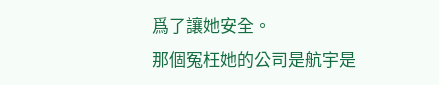爲了讓她安全。
那個冤枉她的公司是航宇是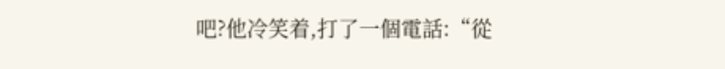吧?他冷笑着,打了一個電話:“從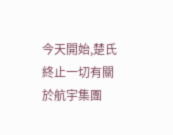今天開始,楚氏終止一切有關於航宇集團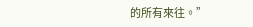的所有來往。”